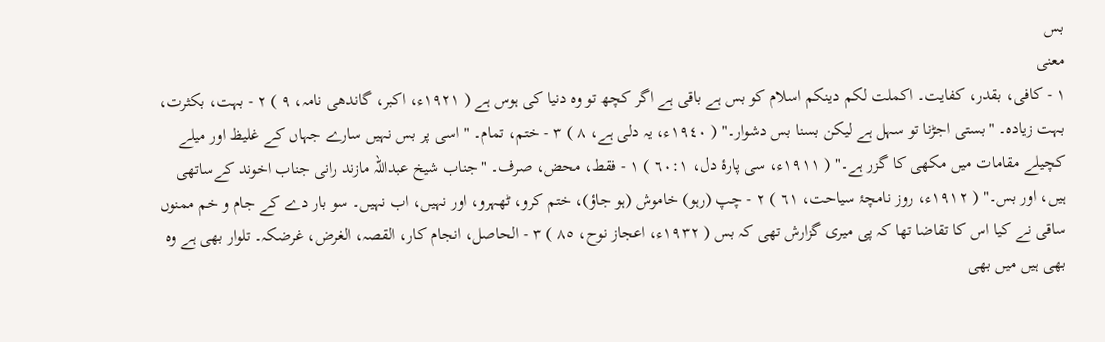بس
معنی
١ - کافی، بقدر، کفایت۔ اکملت لکم دینکم اسلام کو بس ہے باقی ہے اگر کچھ تو وہ دنیا کی ہوس ہے ( ١٩٢١ء، اکبر، گاندھی نامہ، ٩ ) ٢ - بہت، بکثرت، بہت زیادہ۔ "بستی اجڑنا تو سہل ہے لیکن بسنا بس دشوار۔" ( ١٩٤٠ء، یہ دلی ہے، ٨ ) ٣ - ختم، تمام۔ "اسی پر بس نہیں سارے جہاں کے غلیظ اور میلے کچیلے مقامات میں مکھی کا گزر ہے۔" ( ١٩١١ء، سی پارۂ دل، ٦٠:١ ) ١ - فقط، محض، صرف۔ "جناب شیخ عبداللہ مازند رانی جناب اخوند کےساتھی ہیں، اور بس۔" ( ١٩١٢ء، روز نامچۂ سیاحت، ٦١ ) ٢ - چپ (رہو) خاموش (ہو جاؤ)، ختم کرو، ٹھہرو، اور نہیں، اب نہیں۔ سو بار دے کے جام و خم ممنوں ساقی نے کیا اس کا تقاضا تھا کہ پی میری گزارش تھی کہ بس ( ١٩٣٢ء، اعجاز نوح، ٨٥ ) ٣ - الحاصل، انجام کار، القصہ، الغرض، غرضکہ۔ تلوار بھی ہے وہ بھی ہیں میں بھی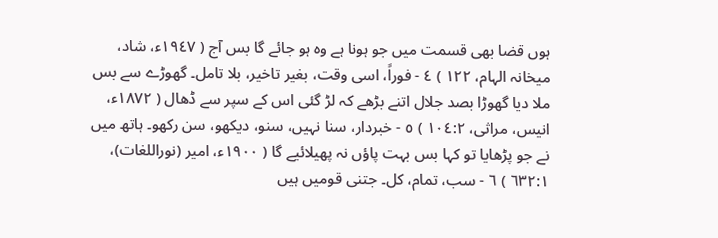ہوں قضا بھی قسمت میں جو ہونا ہے وہ ہو جائے گا بس آج ( ١٩٤٧ء، شاد، میخانہ الہام، ١٢٢ ) ٤ - فوراً، اسی وقت، بغیر تاخیر، بلا تامل۔ گھوڑے سے بس ملا دیا گھوڑا بصد جلال اتنے بڑھے کہ لڑ گئی اس کے سپر سے ڈھال ( ١٨٧٢ء، انیس، مراثی، ١٠٤:٢ ) ٥ - خبردار، سنا نہیں، سنو، دیکھو، سن رکھو۔ ہاتھ میں نے جو پڑھایا تو کہا بس بہت پاؤں نہ پھیلائیے گا ( ١٩٠٠ء، امیر (نوراللغات)، ٦٣٢:١ ) ٦ - سب، تمام، کل۔ جتنی قومیں ہیں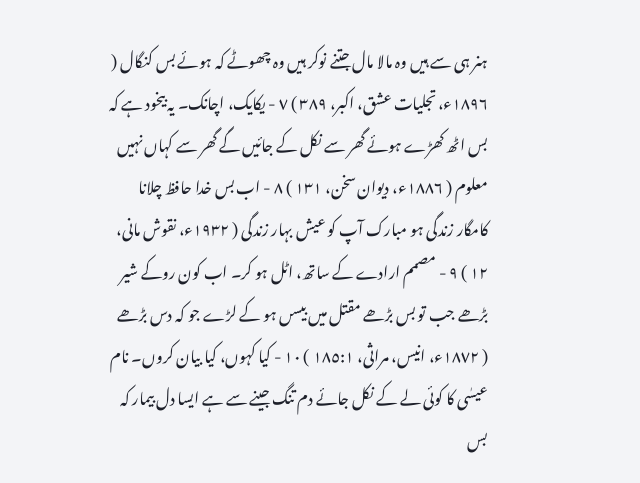ہنر ہی سے ہیں وہ مالا مال جتنے نوکر ہیں وہ چھوٹے کہ ہوئے بس کنگال ( ١٨٩٦ء، تجلیات عشق، اکبر، ٣٨٩ ) ٧ - یکایک، اچانک۔ یہ بیخود ہے کہ بس اٹھ کھڑے ہوئے گھر سے نکل کے جائیں گے گھر سے کہاں نہیں معلوم ( ١٨٨٦ء، دیوان سخن، ١٣١ ) ٨ - اب بس خدا حافظ چلانا کامگار زندگی ہو مبارک آپ کو عیش بہار زندگی ( ١٩٣٢ء، نقوش مانی، ١٢ ) ٩ - مصمم ارادے کے ساتھ، اٹل ہو کر۔ اب کون روکے شیر بڑھے جب تو بس بڑھے مقتل میں بیسں ہو کے لڑے جو کہ دس بڑھے ( ١٨٧٢ء، انیس، مراثی، ١٨٥:١ ) ١٠ - کیا کہوں، کیا بیان کروں۔ نام عیسٰی کا کوئی لے کے نکل جائے دم تنگ جینے سے ہے ایسا دل بیمار کہ بس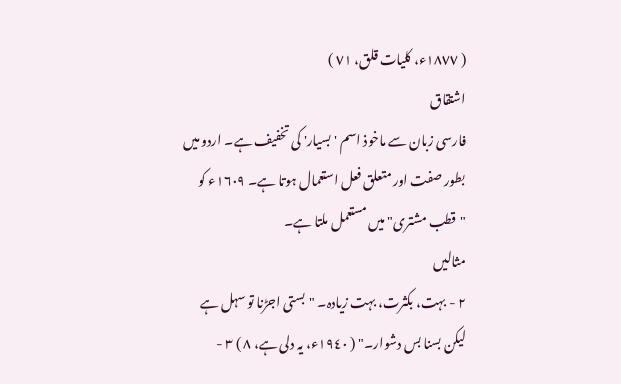( ١٨٧٧ء، کلیات قلق، ٧١ )
اشتقاق
فارسی زبان سے ماخوذ اسم 'بسیار' کی تخفیف ہے۔ اردو میں بطور صفت اور متعلق فعل استعمال ہوتا ہے۔ ١٦٠٩ء کو "قطب مشتری" میں مستعمل ملتا ہے۔
مثالیں
٢ - بہت، بکثرت، بہت زیادہ۔ "بستی اجڑنا تو سہل ہے لیکن بسنا بس دشوار۔" ( ١٩٤٠ء، یہ دلی ہے، ٨ ) ٣ -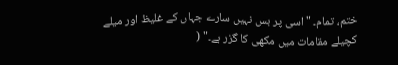ختم، تمام۔ "اسی پر بس نہیں سارے جہاں کے غلیظ اور میلے کچیلے مقامات میں مکھی کا گزر ہے۔" (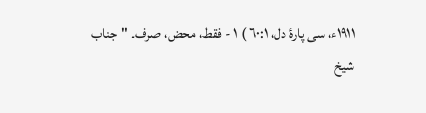١٩١١ء، سی پارۂ دل، ٦٠:١ ) ١ - فقط، محض، صرف۔ "جناب شیخ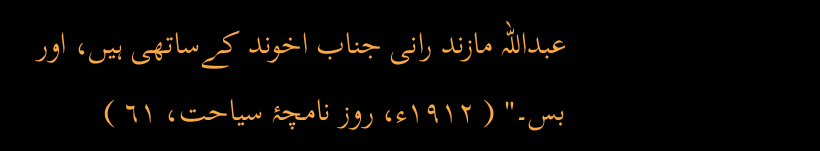عبداللہ مازند رانی جناب اخوند کےساتھی ہیں، اور بس۔" ( ١٩١٢ء، روز نامچۂ سیاحت، ٦١ )